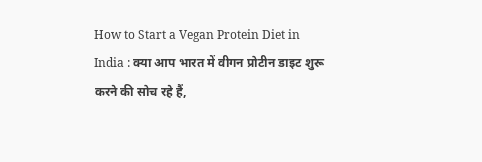How to Start a Vegan Protein Diet in India : क्या आप भारत में वीगन प्रोटीन डाइट शुरू करने की सोच रहे हैं,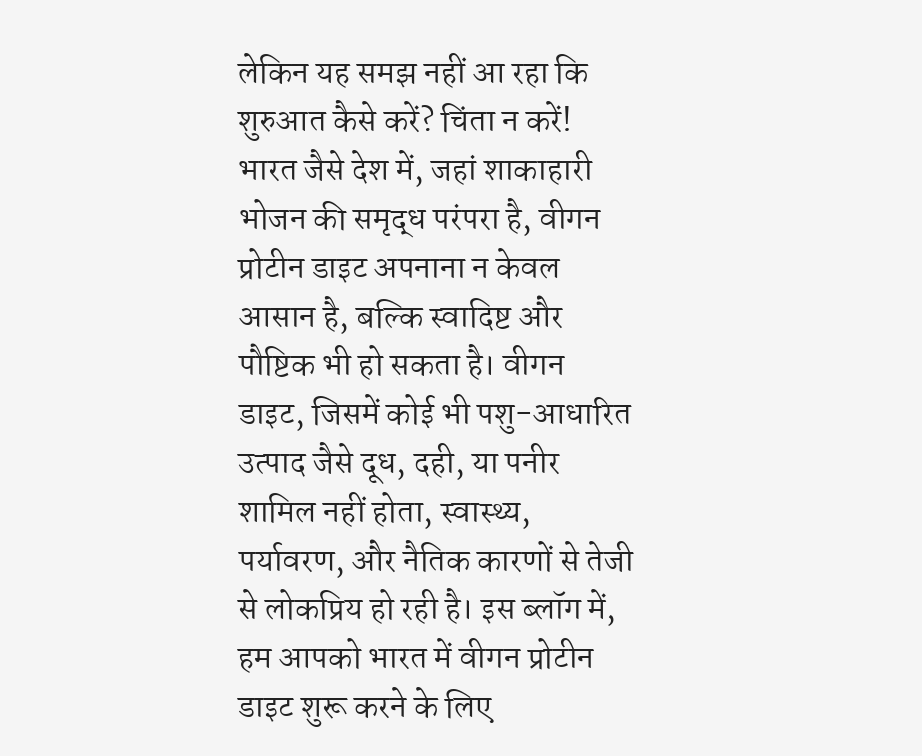लेकिन यह समझ नहीं आ रहा कि शुरुआत कैसे करें? चिंता न करें! भारत जैसे देश में, जहां शाकाहारी भोजन की समृद्ध परंपरा है, वीगन प्रोटीन डाइट अपनाना न केवल आसान है, बल्कि स्वादिष्ट और पौष्टिक भी हो सकता है। वीगन डाइट, जिसमें कोई भी पशु-आधारित उत्पाद जैसे दूध, दही, या पनीर शामिल नहीं होता, स्वास्थ्य, पर्यावरण, और नैतिक कारणों से तेजी से लोकप्रिय हो रही है। इस ब्लॉग में, हम आपको भारत में वीगन प्रोटीन डाइट शुरू करने के लिए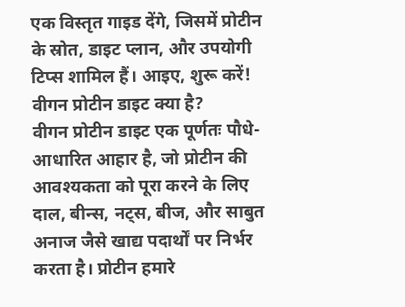एक विस्तृत गाइड देंगे, जिसमें प्रोटीन के स्रोत, डाइट प्लान, और उपयोगी टिप्स शामिल हैं। आइए, शुरू करें!
वीगन प्रोटीन डाइट क्या है?
वीगन प्रोटीन डाइट एक पूर्णतः पौधे-आधारित आहार है, जो प्रोटीन की आवश्यकता को पूरा करने के लिए दाल, बीन्स, नट्स, बीज, और साबुत अनाज जैसे खाद्य पदार्थों पर निर्भर करता है। प्रोटीन हमारे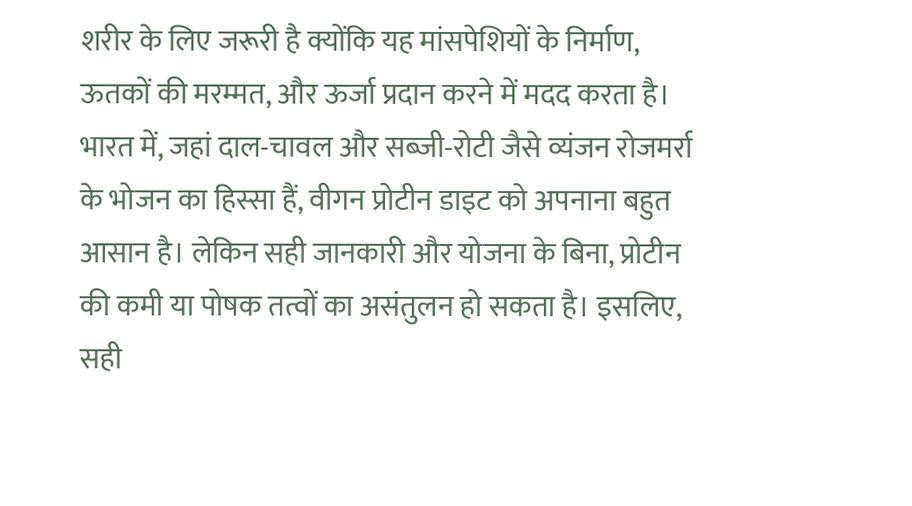शरीर के लिए जरूरी है क्योंकि यह मांसपेशियों के निर्माण, ऊतकों की मरम्मत, और ऊर्जा प्रदान करने में मदद करता है। भारत में, जहां दाल-चावल और सब्जी-रोटी जैसे व्यंजन रोजमर्रा के भोजन का हिस्सा हैं, वीगन प्रोटीन डाइट को अपनाना बहुत आसान है। लेकिन सही जानकारी और योजना के बिना, प्रोटीन की कमी या पोषक तत्वों का असंतुलन हो सकता है। इसलिए, सही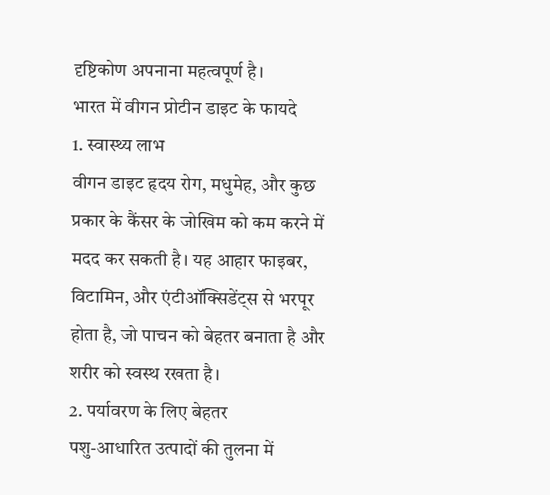दृष्टिकोण अपनाना महत्वपूर्ण है।
भारत में वीगन प्रोटीन डाइट के फायदे
1. स्वास्थ्य लाभ
वीगन डाइट हृदय रोग, मधुमेह, और कुछ प्रकार के कैंसर के जोखिम को कम करने में मदद कर सकती है। यह आहार फाइबर, विटामिन, और एंटीऑक्सिडेंट्स से भरपूर होता है, जो पाचन को बेहतर बनाता है और शरीर को स्वस्थ रखता है।
2. पर्यावरण के लिए बेहतर
पशु-आधारित उत्पादों की तुलना में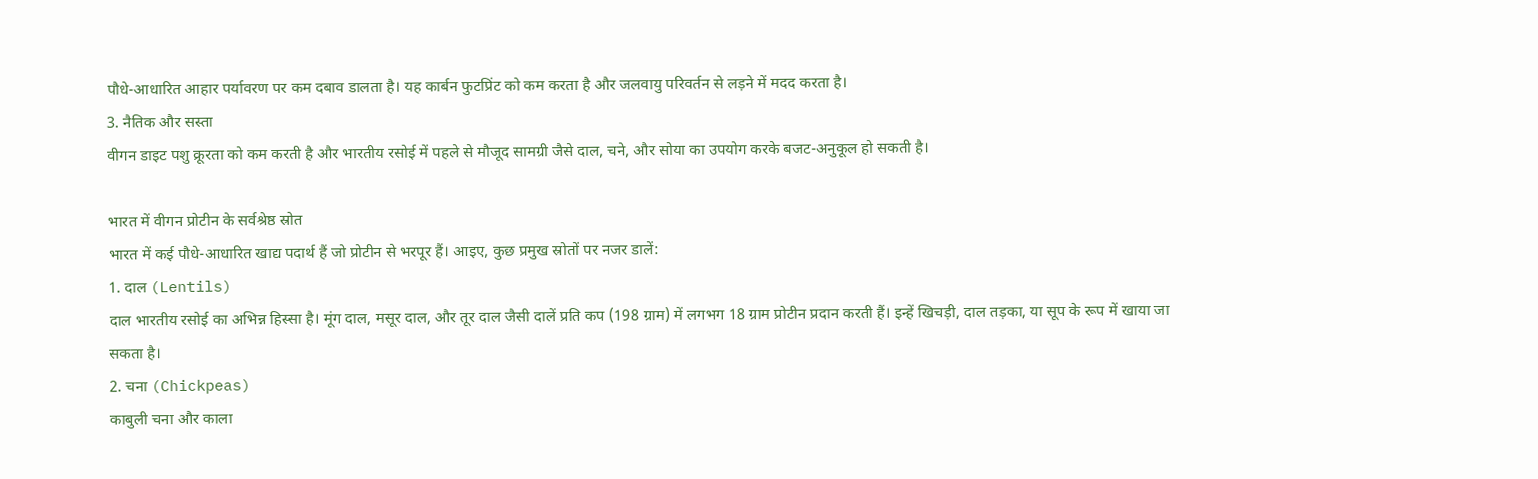पौधे-आधारित आहार पर्यावरण पर कम दबाव डालता है। यह कार्बन फुटप्रिंट को कम करता है और जलवायु परिवर्तन से लड़ने में मदद करता है।
3. नैतिक और सस्ता
वीगन डाइट पशु क्रूरता को कम करती है और भारतीय रसोई में पहले से मौजूद सामग्री जैसे दाल, चने, और सोया का उपयोग करके बजट-अनुकूल हो सकती है।

भारत में वीगन प्रोटीन के सर्वश्रेष्ठ स्रोत
भारत में कई पौधे-आधारित खाद्य पदार्थ हैं जो प्रोटीन से भरपूर हैं। आइए, कुछ प्रमुख स्रोतों पर नजर डालें:
1. दाल (Lentils)
दाल भारतीय रसोई का अभिन्न हिस्सा है। मूंग दाल, मसूर दाल, और तूर दाल जैसी दालें प्रति कप (198 ग्राम) में लगभग 18 ग्राम प्रोटीन प्रदान करती हैं। इन्हें खिचड़ी, दाल तड़का, या सूप के रूप में खाया जा सकता है।
2. चना (Chickpeas)
काबुली चना और काला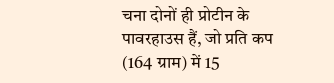चना दोनों ही प्रोटीन के पावरहाउस हैं, जो प्रति कप (164 ग्राम) में 15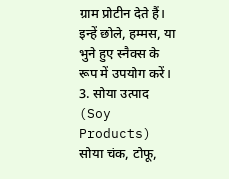ग्राम प्रोटीन देते हैं। इन्हें छोले, हम्मस, या भुने हुए स्नैक्स के रूप में उपयोग करें।
3. सोया उत्पाद (Soy Products)
सोया चंक, टोफू,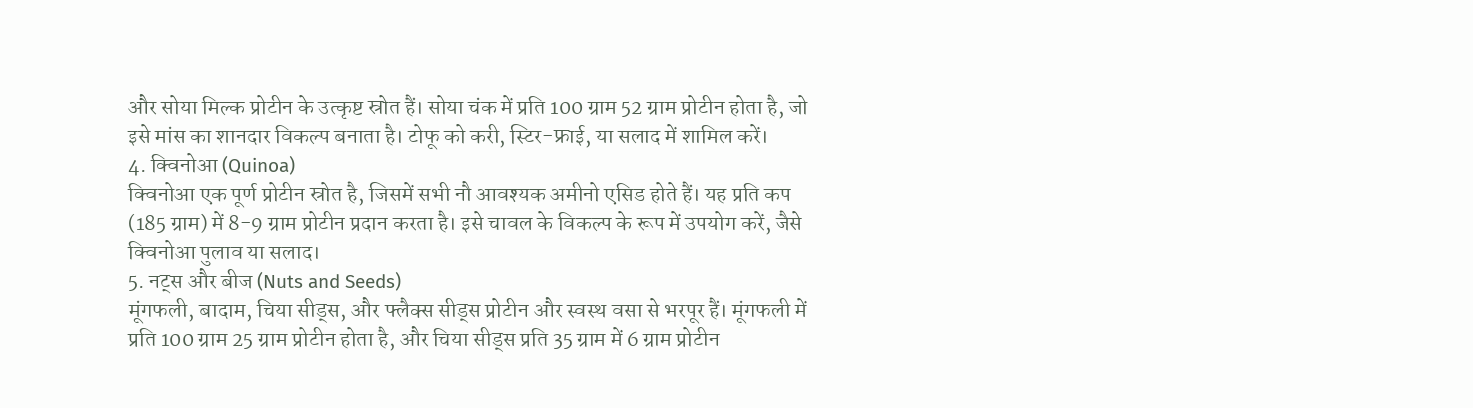और सोया मिल्क प्रोटीन के उत्कृष्ट स्रोत हैं। सोया चंक में प्रति 100 ग्राम 52 ग्राम प्रोटीन होता है, जो इसे मांस का शानदार विकल्प बनाता है। टोफू को करी, स्टिर-फ्राई, या सलाद में शामिल करें।
4. क्विनोआ (Quinoa)
क्विनोआ एक पूर्ण प्रोटीन स्रोत है, जिसमें सभी नौ आवश्यक अमीनो एसिड होते हैं। यह प्रति कप (185 ग्राम) में 8-9 ग्राम प्रोटीन प्रदान करता है। इसे चावल के विकल्प के रूप में उपयोग करें, जैसे क्विनोआ पुलाव या सलाद।
5. नट्स और बीज (Nuts and Seeds)
मूंगफली, बादाम, चिया सीड्स, और फ्लैक्स सीड्स प्रोटीन और स्वस्थ वसा से भरपूर हैं। मूंगफली में प्रति 100 ग्राम 25 ग्राम प्रोटीन होता है, और चिया सीड्स प्रति 35 ग्राम में 6 ग्राम प्रोटीन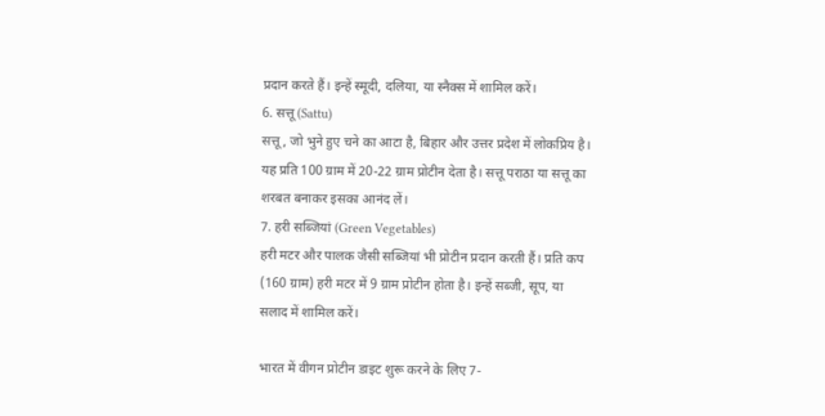प्रदान करते हैं। इन्हें स्मूदी, दलिया, या स्नैक्स में शामिल करें।
6. सत्तू (Sattu)
सत्तू, जो भुने हुए चने का आटा है, बिहार और उत्तर प्रदेश में लोकप्रिय है। यह प्रति 100 ग्राम में 20-22 ग्राम प्रोटीन देता है। सत्तू पराठा या सत्तू का शरबत बनाकर इसका आनंद लें।
7. हरी सब्जियां (Green Vegetables)
हरी मटर और पालक जैसी सब्जियां भी प्रोटीन प्रदान करती हैं। प्रति कप (160 ग्राम) हरी मटर में 9 ग्राम प्रोटीन होता है। इन्हें सब्जी, सूप, या सलाद में शामिल करें।

भारत में वीगन प्रोटीन डाइट शुरू करने के लिए 7-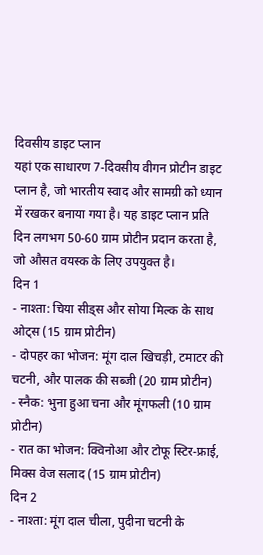दिवसीय डाइट प्लान
यहां एक साधारण 7-दिवसीय वीगन प्रोटीन डाइट प्लान है, जो भारतीय स्वाद और सामग्री को ध्यान में रखकर बनाया गया है। यह डाइट प्लान प्रति दिन लगभग 50-60 ग्राम प्रोटीन प्रदान करता है, जो औसत वयस्क के लिए उपयुक्त है।
दिन 1
- नाश्ता: चिया सीड्स और सोया मिल्क के साथ ओट्स (15 ग्राम प्रोटीन)
- दोपहर का भोजन: मूंग दाल खिचड़ी, टमाटर की चटनी, और पालक की सब्जी (20 ग्राम प्रोटीन)
- स्नैक: भुना हुआ चना और मूंगफली (10 ग्राम प्रोटीन)
- रात का भोजन: क्विनोआ और टोफू स्टिर-फ्राई, मिक्स वेज सलाद (15 ग्राम प्रोटीन)
दिन 2
- नाश्ता: मूंग दाल चीला, पुदीना चटनी के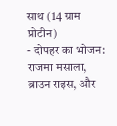साथ (14 ग्राम प्रोटीन)
- दोपहर का भोजन: राजमा मसाला, ब्राउन राइस, और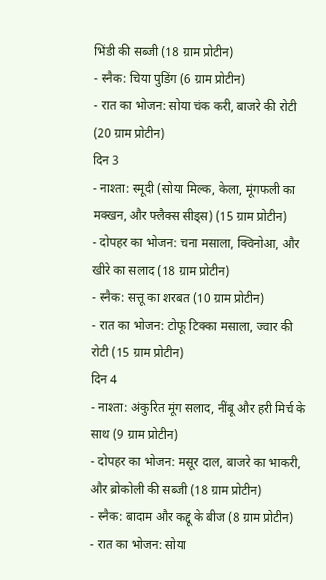भिंडी की सब्जी (18 ग्राम प्रोटीन)
- स्नैक: चिया पुडिंग (6 ग्राम प्रोटीन)
- रात का भोजन: सोया चंक करी, बाजरे की रोटी (20 ग्राम प्रोटीन)
दिन 3
- नाश्ता: स्मूदी (सोया मिल्क, केला, मूंगफली का मक्खन, और फ्लैक्स सीड्स) (15 ग्राम प्रोटीन)
- दोपहर का भोजन: चना मसाला, क्विनोआ, और खीरे का सलाद (18 ग्राम प्रोटीन)
- स्नैक: सत्तू का शरबत (10 ग्राम प्रोटीन)
- रात का भोजन: टोफू टिक्का मसाला, ज्वार की रोटी (15 ग्राम प्रोटीन)
दिन 4
- नाश्ता: अंकुरित मूंग सलाद, नींबू और हरी मिर्च के साथ (9 ग्राम प्रोटीन)
- दोपहर का भोजन: मसूर दाल, बाजरे का भाकरी, और ब्रोकोली की सब्जी (18 ग्राम प्रोटीन)
- स्नैक: बादाम और कद्दू के बीज (8 ग्राम प्रोटीन)
- रात का भोजन: सोया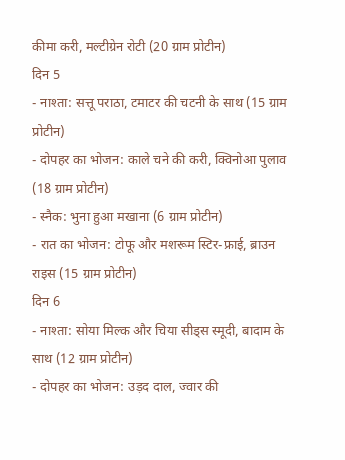कीमा करी, मल्टीग्रेन रोटी (20 ग्राम प्रोटीन)
दिन 5
- नाश्ता: सत्तू पराठा, टमाटर की चटनी के साथ (15 ग्राम प्रोटीन)
- दोपहर का भोजन: काले चने की करी, क्विनोआ पुलाव (18 ग्राम प्रोटीन)
- स्नैक: भुना हुआ मखाना (6 ग्राम प्रोटीन)
- रात का भोजन: टोफू और मशरूम स्टिर-फ्राई, ब्राउन राइस (15 ग्राम प्रोटीन)
दिन 6
- नाश्ता: सोया मिल्क और चिया सीड्स स्मूदी, बादाम के साथ (12 ग्राम प्रोटीन)
- दोपहर का भोजन: उड़द दाल, ज्वार की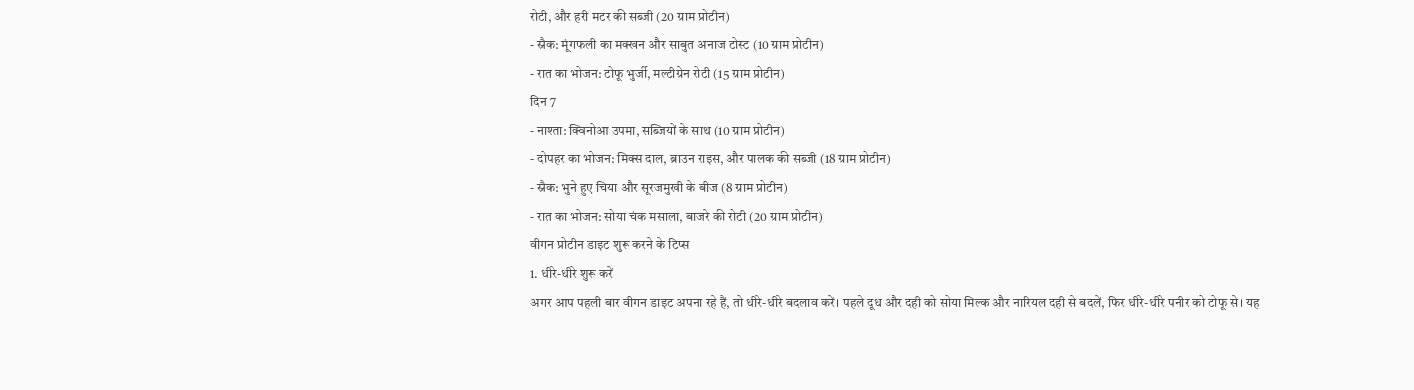रोटी, और हरी मटर की सब्जी (20 ग्राम प्रोटीन)
- स्नैक: मूंगफली का मक्खन और साबुत अनाज टोस्ट (10 ग्राम प्रोटीन)
- रात का भोजन: टोफू भुर्जी, मल्टीग्रेन रोटी (15 ग्राम प्रोटीन)
दिन 7
- नाश्ता: क्विनोआ उपमा, सब्जियों के साथ (10 ग्राम प्रोटीन)
- दोपहर का भोजन: मिक्स दाल, ब्राउन राइस, और पालक की सब्जी (18 ग्राम प्रोटीन)
- स्नैक: भुने हुए चिया और सूरजमुखी के बीज (8 ग्राम प्रोटीन)
- रात का भोजन: सोया चंक मसाला, बाजरे की रोटी (20 ग्राम प्रोटीन)
वीगन प्रोटीन डाइट शुरू करने के टिप्स
1. धीरे-धीरे शुरू करें
अगर आप पहली बार वीगन डाइट अपना रहे हैं, तो धीरे-धीरे बदलाव करें। पहले दूध और दही को सोया मिल्क और नारियल दही से बदलें, फिर धीरे-धीरे पनीर को टोफू से। यह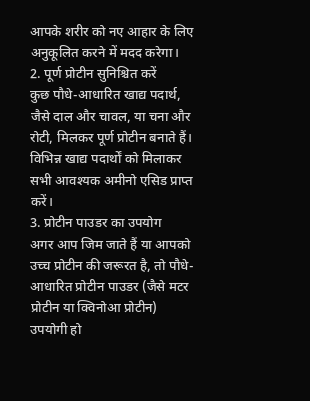आपके शरीर को नए आहार के लिए अनुकूलित करने में मदद करेगा।
2. पूर्ण प्रोटीन सुनिश्चित करें
कुछ पौधे-आधारित खाद्य पदार्थ, जैसे दाल और चावल, या चना और रोटी, मिलकर पूर्ण प्रोटीन बनाते हैं। विभिन्न खाद्य पदार्थों को मिलाकर सभी आवश्यक अमीनो एसिड प्राप्त करें।
3. प्रोटीन पाउडर का उपयोग
अगर आप जिम जाते हैं या आपको उच्च प्रोटीन की जरूरत है, तो पौधे-आधारित प्रोटीन पाउडर (जैसे मटर प्रोटीन या क्विनोआ प्रोटीन) उपयोगी हो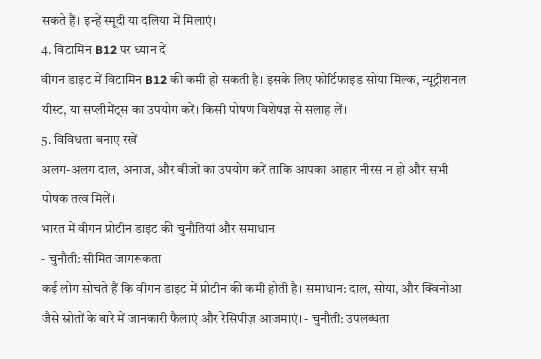सकते हैं। इन्हें स्मूदी या दलिया में मिलाएं।
4. विटामिन B12 पर ध्यान दें
वीगन डाइट में विटामिन B12 की कमी हो सकती है। इसके लिए फोर्टिफाइड सोया मिल्क, न्यूट्रीशनल यीस्ट, या सप्लीमेंट्स का उपयोग करें। किसी पोषण विशेषज्ञ से सलाह लें।
5. विविधता बनाए रखें
अलग-अलग दाल, अनाज, और बीजों का उपयोग करें ताकि आपका आहार नीरस न हो और सभी पोषक तत्व मिलें।
भारत में वीगन प्रोटीन डाइट की चुनौतियां और समाधान
- चुनौती: सीमित जागरूकता
कई लोग सोचते हैं कि वीगन डाइट में प्रोटीन की कमी होती है। समाधान: दाल, सोया, और क्विनोआ जैसे स्रोतों के बारे में जानकारी फैलाएं और रेसिपीज़ आजमाएं। - चुनौती: उपलब्धता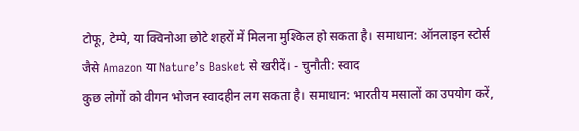टोफू, टेम्पे, या क्विनोआ छोटे शहरों में मिलना मुश्किल हो सकता है। समाधान: ऑनलाइन स्टोर्स जैसे Amazon या Nature’s Basket से खरीदें। - चुनौती: स्वाद
कुछ लोगों को वीगन भोजन स्वादहीन लग सकता है। समाधान: भारतीय मसालों का उपयोग करें,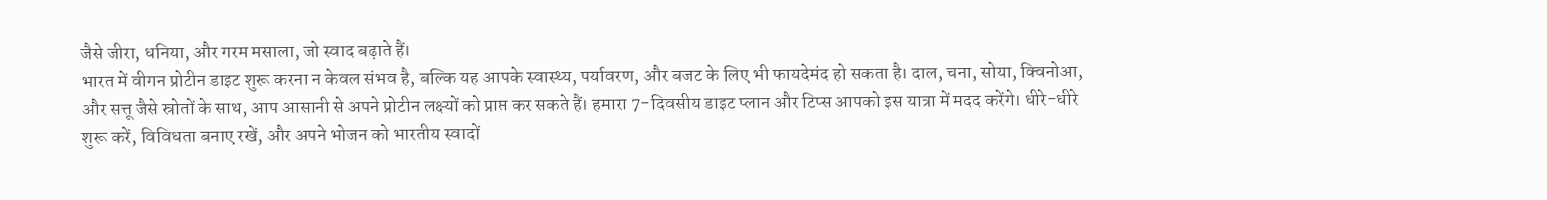जैसे जीरा, धनिया, और गरम मसाला, जो स्वाद बढ़ाते हैं।
भारत में वीगन प्रोटीन डाइट शुरू करना न केवल संभव है, बल्कि यह आपके स्वास्थ्य, पर्यावरण, और बजट के लिए भी फायदेमंद हो सकता है। दाल, चना, सोया, क्विनोआ, और सत्तू जैसे स्रोतों के साथ, आप आसानी से अपने प्रोटीन लक्ष्यों को प्राप्त कर सकते हैं। हमारा 7-दिवसीय डाइट प्लान और टिप्स आपको इस यात्रा में मदद करेंगे। धीरे-धीरे शुरू करें, विविधता बनाए रखें, और अपने भोजन को भारतीय स्वादों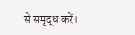से समृद्ध करें।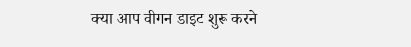क्या आप वीगन डाइट शुरू करने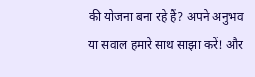की योजना बना रहे हैं? अपने अनुभव या सवाल हमारे साथ साझा करें! और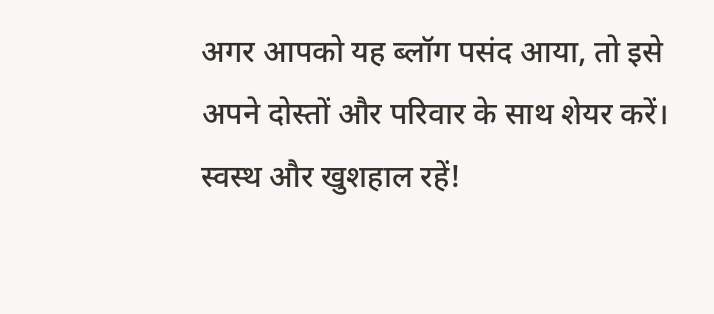अगर आपको यह ब्लॉग पसंद आया, तो इसे अपने दोस्तों और परिवार के साथ शेयर करें। स्वस्थ और खुशहाल रहें!